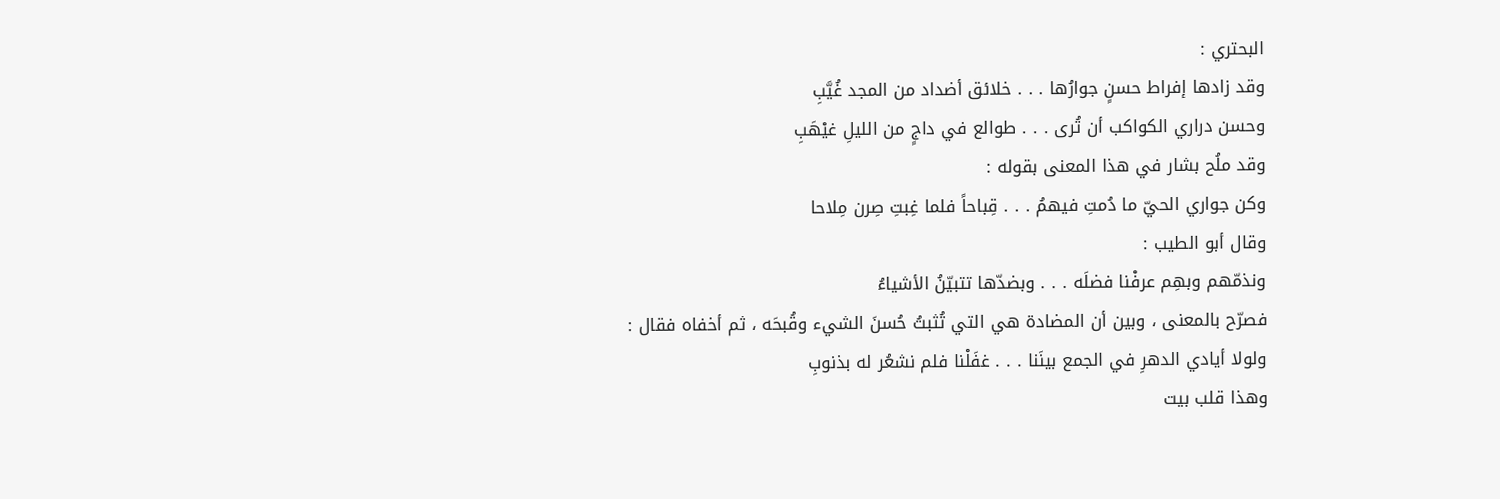البحتري :
وقد زادها إفراط حسنٍ جوارُها . . . خلائق أضداد من المجد غُيَّبِ
وحسن دراري الكواكب أن تُرى . . . طوالع في داجٍ من الليلِ غيْهَبِ
وقد ملُح بشار في هذا المعنى بقوله :
وكن جواري الحيّ ما دُمتِ فيهمُ . . . قِباحاً فلما غِبتِ صِرن مِلاحا
وقال أبو الطيب :
ونذمّهم وبهِم عرفْنا فضلَه . . . وبضدّها تتبيّنُ الأشياءُ
فصرّح بالمعنى ، وبين أن المضادة هي التي تُثبتُ حُسنَ الشيء وقُبحَه ، ثم أخفاه فقال :
ولولا أيادي الدهرِ في الجمع بينَنا . . . غفَلْنا فلم نشعُر له بذنوبِ
وهذا قلب بيت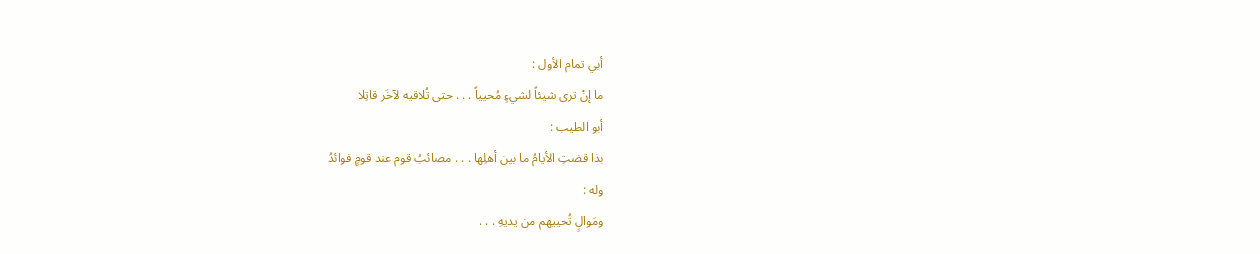أبي تمام الأول :
ما إنْ ترى شيئاً لشيءٍ مُحيياً . . . حتى تُلاقيه لآخَر قاتِلا
أبو الطيب :
بذا قضتِ الأيامُ ما بين أهلِها . . . مصائبُ قوم عند قومٍ فوائدُ
وله :
ومَوالٍ تُحييهم من يديهِ . . .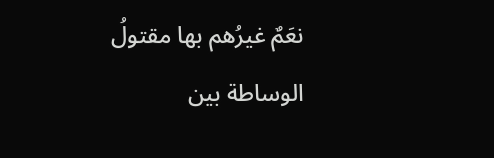نعَمٌ غيرُهم بها مقتولُ
الوساطة بين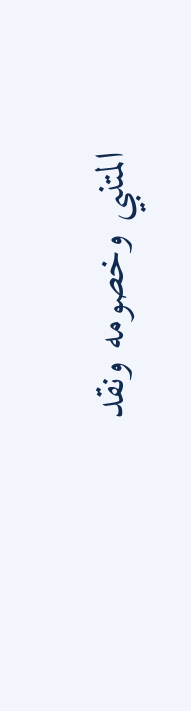المتنبي وخصومه ونقد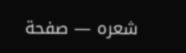شعره — صفحة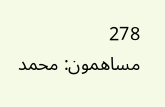278
مساهمون: محمد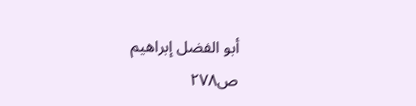أبو الفضل إبراهيم
ص٢٧٨